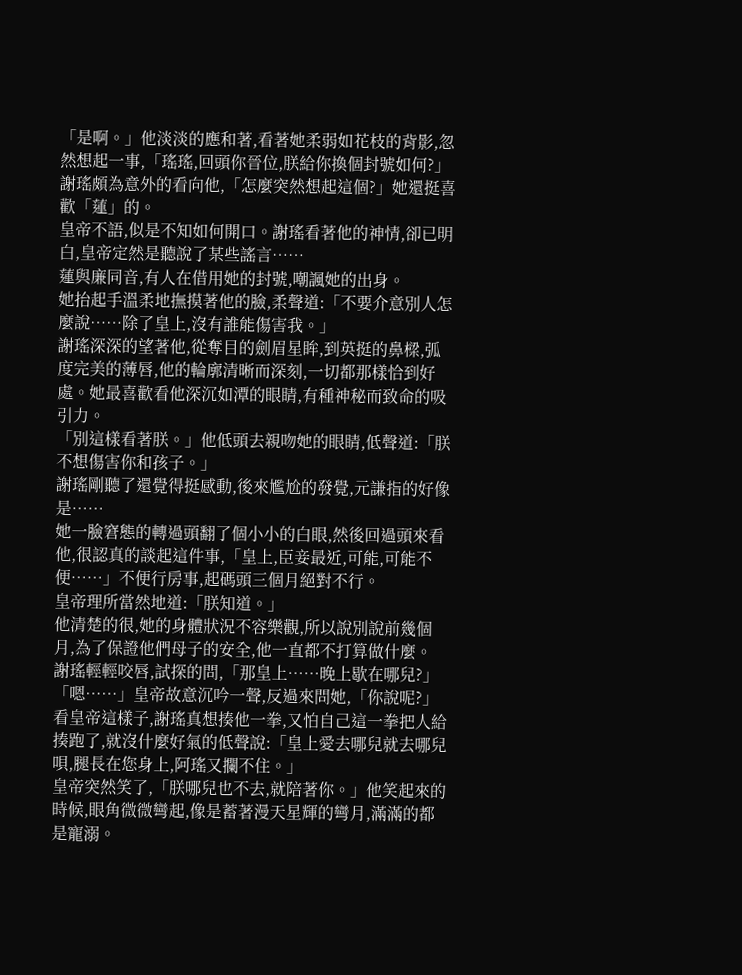「是啊。」他淡淡的應和著,看著她柔弱如花枝的背影,忽然想起一事,「瑤瑤,回頭你晉位,朕給你換個封號如何?」
謝瑤頗為意外的看向他,「怎麼突然想起這個?」她還挺喜歡「蓮」的。
皇帝不語,似是不知如何開口。謝瑤看著他的神情,卻已明白,皇帝定然是聽說了某些謠言……
蓮與廉同音,有人在借用她的封號,嘲諷她的出身。
她抬起手溫柔地撫摸著他的臉,柔聲道:「不要介意別人怎麼說……除了皇上,沒有誰能傷害我。」
謝瑤深深的望著他,從奪目的劍眉星眸,到英挺的鼻樑,弧度完美的薄唇,他的輪廓清晰而深刻,一切都那樣恰到好處。她最喜歡看他深沉如潭的眼睛,有種神秘而致命的吸引力。
「別這樣看著朕。」他低頭去親吻她的眼睛,低聲道:「朕不想傷害你和孩子。」
謝瑤剛聽了還覺得挺感動,後來尷尬的發覺,元謙指的好像是……
她一臉窘態的轉過頭翻了個小小的白眼,然後回過頭來看他,很認真的談起這件事,「皇上,臣妾最近,可能,可能不便……」不便行房事,起碼頭三個月絕對不行。
皇帝理所當然地道:「朕知道。」
他清楚的很,她的身體狀況不容樂觀,所以說別說前幾個月,為了保證他們母子的安全,他一直都不打算做什麼。
謝瑤輕輕咬唇,試探的問,「那皇上……晚上歇在哪兒?」
「嗯……」皇帝故意沉吟一聲,反過來問她,「你說呢?」
看皇帝這樣子,謝瑤真想揍他一拳,又怕自己這一拳把人給揍跑了,就沒什麼好氣的低聲說:「皇上愛去哪兒就去哪兒唄,腿長在您身上,阿瑤又攔不住。」
皇帝突然笑了,「朕哪兒也不去,就陪著你。」他笑起來的時候,眼角微微彎起,像是蓄著漫天星輝的彎月,滿滿的都是寵溺。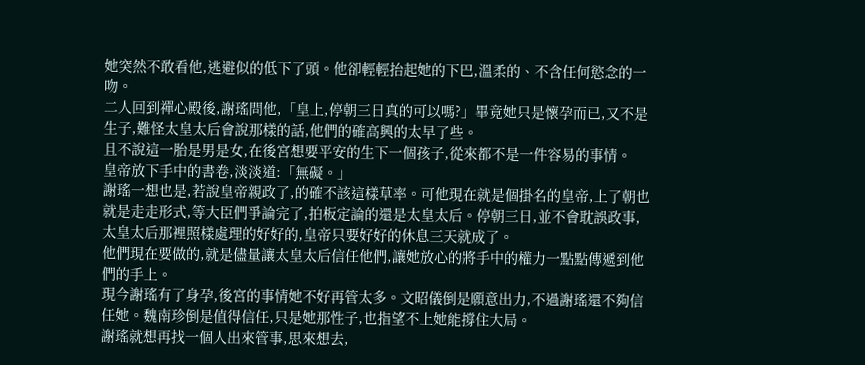她突然不敢看他,逃避似的低下了頭。他卻輕輕抬起她的下巴,溫柔的、不含任何慾念的一吻。
二人回到禪心殿後,謝瑤問他,「皇上,停朝三日真的可以嗎?」畢竟她只是懷孕而已,又不是生子,難怪太皇太后會說那樣的話,他們的確高興的太早了些。
且不說這一胎是男是女,在後宮想要平安的生下一個孩子,從來都不是一件容易的事情。
皇帝放下手中的書卷,淡淡道:「無礙。」
謝瑤一想也是,若說皇帝親政了,的確不該這樣草率。可他現在就是個掛名的皇帝,上了朝也就是走走形式,等大臣們爭論完了,拍板定論的還是太皇太后。停朝三日,並不會耽誤政事,太皇太后那裡照樣處理的好好的,皇帝只要好好的休息三天就成了。
他們現在要做的,就是儘量讓太皇太后信任他們,讓她放心的將手中的權力一點點傳遞到他們的手上。
現今謝瑤有了身孕,後宮的事情她不好再管太多。文昭儀倒是願意出力,不過謝瑤還不夠信任她。魏南珍倒是值得信任,只是她那性子,也指望不上她能撐住大局。
謝瑤就想再找一個人出來管事,思來想去,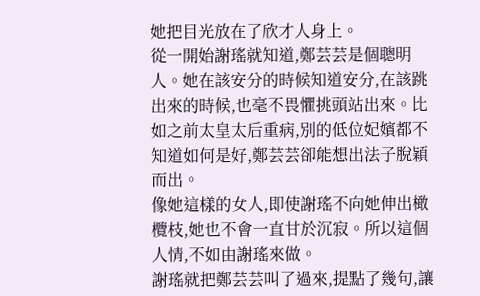她把目光放在了欣才人身上。
從一開始謝瑤就知道,鄭芸芸是個聰明人。她在該安分的時候知道安分,在該跳出來的時候,也毫不畏懼挑頭站出來。比如之前太皇太后重病,別的低位妃嬪都不知道如何是好,鄭芸芸卻能想出法子脫穎而出。
像她這樣的女人,即使謝瑤不向她伸出橄欖枝,她也不會一直甘於沉寂。所以這個人情,不如由謝瑤來做。
謝瑤就把鄭芸芸叫了過來,提點了幾句,讓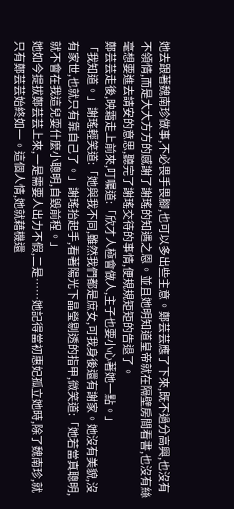她去跟著魏南珍做事,不必畏手畏腳,也可以多出些主意。鄭芸芸應了下來,既不過分高興,也沒有不領情,而是大大方方的感謝了謝瑤的知遇之恩。並且她明知道皇帝就在隔壁房間看書,也沒有絲毫想要進去請安的意思,聽完了謝瑤交待的事情,便規規矩矩的告退了。
鄭芸芸走後,映霜走上前來,叮囑道:「欣才人極會做人,主子也要小心著她一點。」
「我知道。」謝瑤輕笑道:「她與我不同,雖然我們都是庶女,可我身後還有謝家。她沒有美貌,沒有家世,也就只有靠自己了。」謝瑤抬起手,看著陽光下晶瑩剔透的指甲,微笑道:「她若當真聰明,就不會在我這兒耍什麼小聰明,自毀前程。」
她如今提拔鄭芸芸上來,一是需要人出力不假,二是……她記得當初惠妃孤立她時,除了魏南珍,就只有鄭芸芸始終如一。這個人情,她就藉機還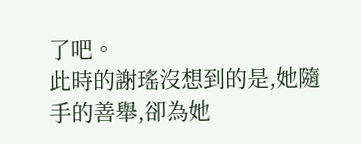了吧。
此時的謝瑤沒想到的是,她隨手的善舉,卻為她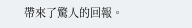帶來了驚人的回報。